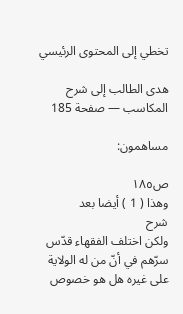تخطي إلى المحتوى الرئيسي

هدى الطالب إلى شرح المكاسب — صفحة 185

مساهمون:

ص١٨٥
وهذا ( 1 ) أيضا بعد
شرح
ولكن اختلف الفقهاء قدّس سرّهم في أنّ من له الولاية على غيره هل هو خصوص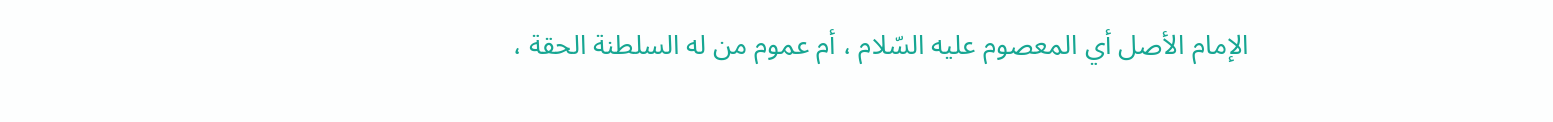الإمام الأصل أي المعصوم عليه السّلام ، أم عموم من له السلطنة الحقة ،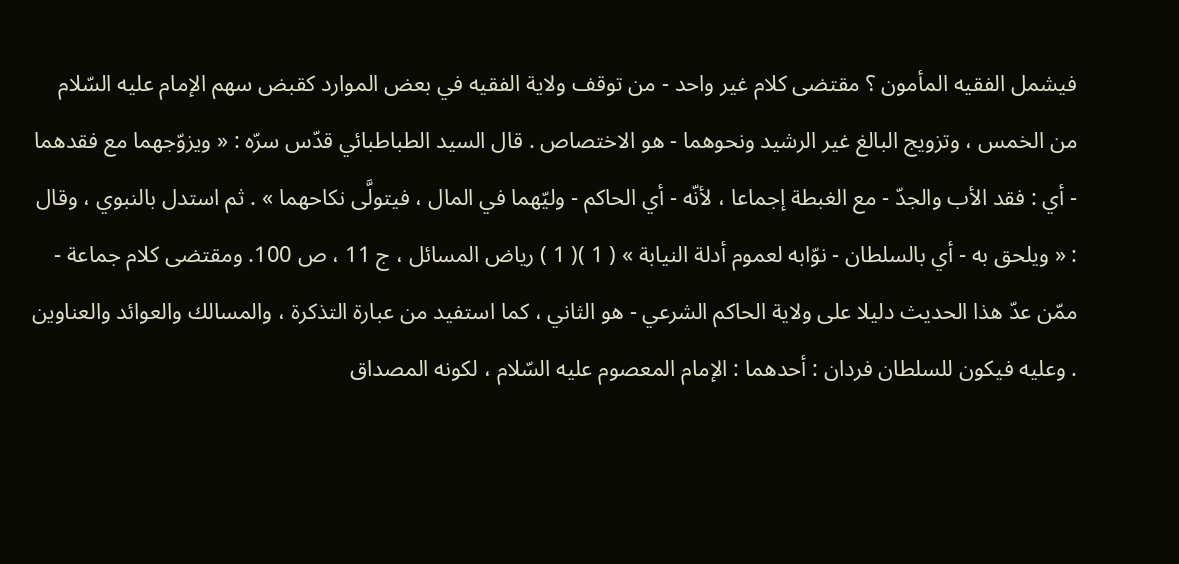فيشمل الفقيه المأمون ؟ مقتضى كلام غير واحد - من توقف ولاية الفقيه في بعض الموارد كقبض سهم الإمام عليه السّلام من الخمس ، وتزويج البالغ غير الرشيد ونحوهما - هو الاختصاص . قال السيد الطباطبائي قدّس سرّه : « ويزوّجهما مع فقدهما - أي : فقد الأب والجدّ - مع الغبطة إجماعا ، لأنّه - أي الحاكم - وليّهما في المال ، فيتولَّى نكاحهما » . ثم استدل بالنبوي ، وقال : « ويلحق به - أي بالسلطان - نوّابه لعموم أدلة النيابة » ( 1 )( 1 ) رياض المسائل ، ج 11 ، ص 100. ومقتضى كلام جماعة - ممّن عدّ هذا الحديث دليلا على ولاية الحاكم الشرعي - هو الثاني ، كما استفيد من عبارة التذكرة ، والمسالك والعوائد والعناوين . وعليه فيكون للسلطان فردان : أحدهما : الإمام المعصوم عليه السّلام ، لكونه المصداق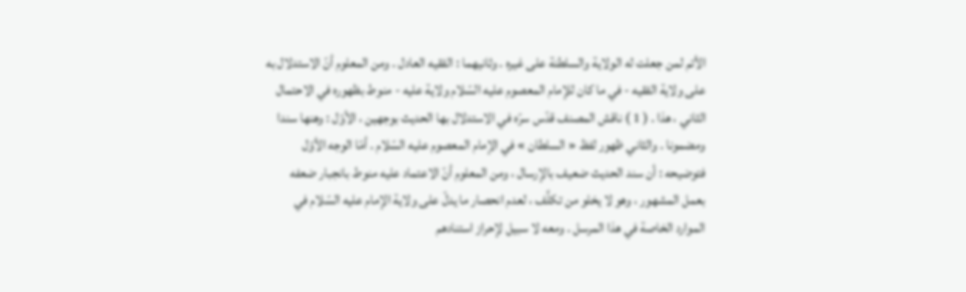الأتم لمن جعلت له الولاية والسلطنة على غيره . وثانيهما : الفقيه العادل . ومن المعلوم أنّ الاستدلال به على ولاية الفقيه - في ما كان للإمام المعصوم عليه السّلام ولاية عليه - منوط بظهوره في الاحتمال الثاني ، هذا . ( 1 ) ناقش المصنف قدّس سرّه في الاستدلال بها الحديث بوجهين ، الأوّل : وهنها سندا ومضمونا . والثاني ظهور لفظ « السلطان » في الإمام المعصوم عليه السّلام . أمّا الوجه الأوّل فتوضيحه : أن سند الحديث ضعيف بالإرسال ، ومن المعلوم أنّ الاعتماد عليه منوط بانجبار ضعفه بعمل المشهور ، وهو لا يخلو من تكلَّف ، لعدم انحصار ما يدلّ على ولاية الإمام عليه السّلام في الموارد الخاصة في هذا المرسل . ومعه لا سبيل لإحراز استنادهم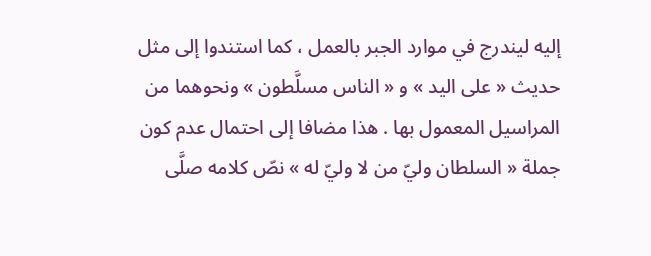إليه ليندرج في موارد الجبر بالعمل ، كما استندوا إلى مثل حديث « على اليد » و « الناس مسلَّطون » ونحوهما من المراسيل المعمول بها . هذا مضافا إلى احتمال عدم كون جملة « السلطان وليّ من لا وليّ له » نصّ كلامه صلَّى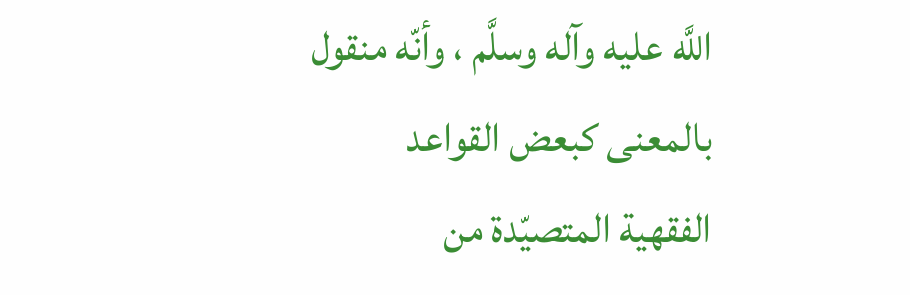اللَّه عليه وآله وسلَّم ، وأنّه منقول بالمعنى كبعض القواعد الفقهية المتصيّدة من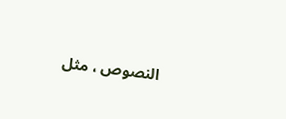النصوص ، مثل